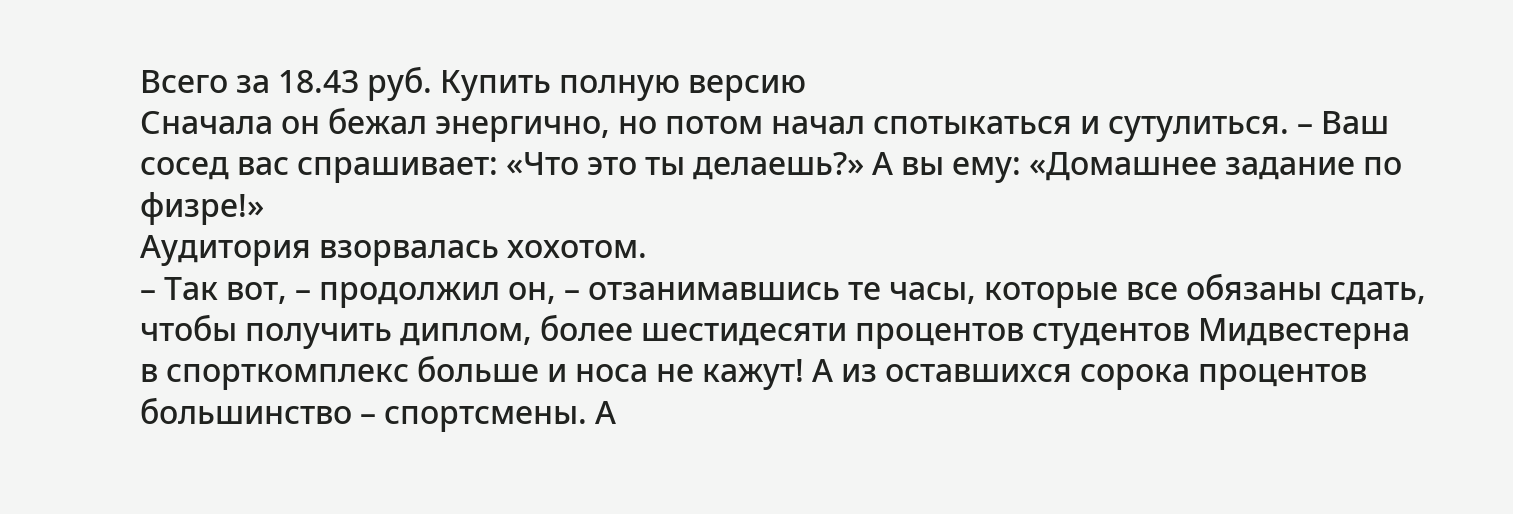Всего за 18.43 руб. Купить полную версию
Сначала он бежал энергично, но потом начал спотыкаться и сутулиться. – Ваш сосед вас спрашивает: «Что это ты делаешь?» А вы ему: «Домашнее задание по физре!»
Аудитория взорвалась хохотом.
– Так вот, – продолжил он, – отзанимавшись те часы, которые все обязаны сдать, чтобы получить диплом, более шестидесяти процентов студентов Мидвестерна в спорткомплекс больше и носа не кажут! А из оставшихся сорока процентов большинство – спортсмены. А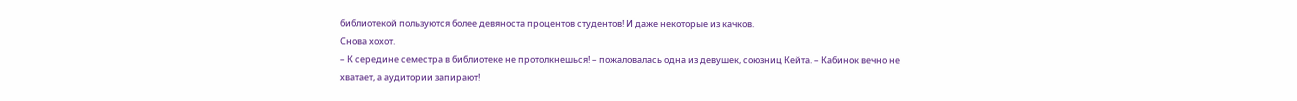библиотекой пользуются более девяноста процентов студентов! И даже некоторые из качков.
Снова хохот.
– К середине семестра в библиотеке не протолкнешься! – пожаловалась одна из девушек, союзниц Кейта. – Кабинок вечно не хватает, а аудитории запирают!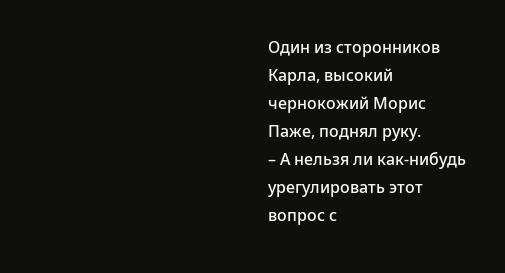Один из сторонников Карла, высокий чернокожий Морис Паже, поднял руку.
– А нельзя ли как-нибудь урегулировать этот вопрос с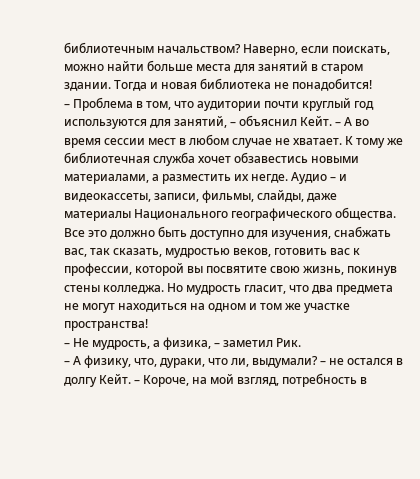библиотечным начальством? Наверно, если поискать, можно найти больше места для занятий в старом здании. Тогда и новая библиотека не понадобится!
– Проблема в том, что аудитории почти круглый год используются для занятий, – объяснил Кейт. – А во время сессии мест в любом случае не хватает. К тому же библиотечная служба хочет обзавестись новыми материалами, а разместить их негде. Аудио – и видеокассеты, записи, фильмы, слайды, даже материалы Национального географического общества. Все это должно быть доступно для изучения, снабжать вас, так сказать, мудростью веков, готовить вас к профессии, которой вы посвятите свою жизнь, покинув стены колледжа. Но мудрость гласит, что два предмета не могут находиться на одном и том же участке пространства!
– Не мудрость, а физика, – заметил Рик.
– А физику, что, дураки, что ли, выдумали? – не остался в долгу Кейт. – Короче, на мой взгляд, потребность в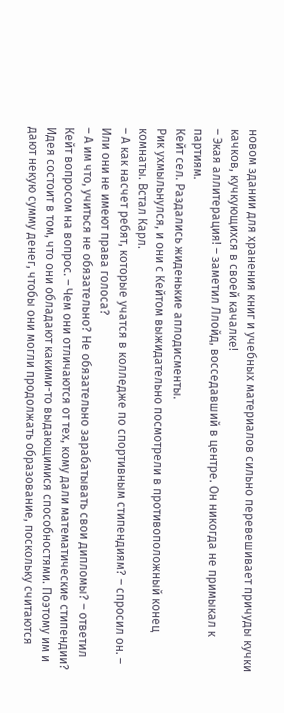новом здании для хранения книг и учебных материалов сильно перевешивает причуды кучки качков, кучкующихся в своей качалке!
– Экая аллитерация! – заметил Ллойд, восседавший в центре. Он никогда не примыкал к партиям.
Кейт сел. Раздались жиденькие аплодисменты.
Рик ухмыльнулся, и они с Кейтом выжидательно посмотрели в противоположный конец комнаты. Встал Карл.
– А как насчет ребят, которые учатся в колледже по спортивным стипендиям? – спросил он. – Или они не имеют права голоса?
– А им что, учиться не обязательно? Не обязательно зарабатывать свои дипломы? – ответил Кейт вопросом на вопрос. – Чем они отличаются от тех, кому дали математические стипендии? Идея состоит в том, что они обладают какими-то выдающимися способностями. Поэтому им и дают некую сумму денег, чтобы они могли продолжать образование, поскольку считаются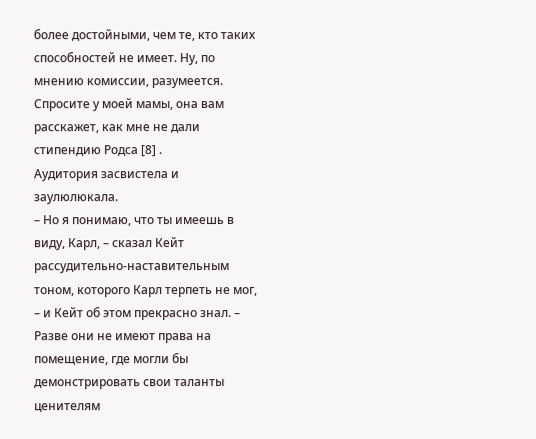более достойными, чем те, кто таких способностей не имеет. Ну, по мнению комиссии, разумеется. Спросите у моей мамы, она вам расскажет, как мне не дали стипендию Родса [8] .
Аудитория засвистела и заулюлюкала.
– Но я понимаю, что ты имеешь в виду, Карл, – сказал Кейт рассудительно-наставительным тоном, которого Карл терпеть не мог, – и Кейт об этом прекрасно знал. – Разве они не имеют права на помещение, где могли бы демонстрировать свои таланты ценителям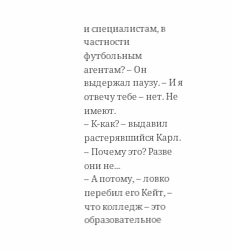и специалистам, в частности футбольным агентам? – Он выдержал паузу. – И я отвечу тебе – нет. Не имеют.
– К-как? – выдавил растерявшийся Карл. – Почему это? Разве они не...
– А потому, – ловко перебил его Кейт, – что колледж – это образовательное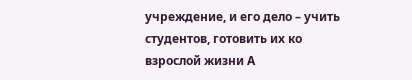учреждение, и его дело – учить студентов, готовить их ко взрослой жизни А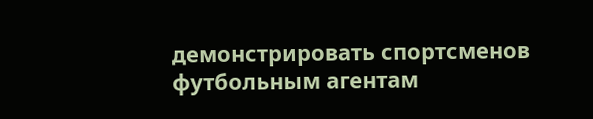демонстрировать спортсменов футбольным агентам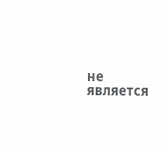не является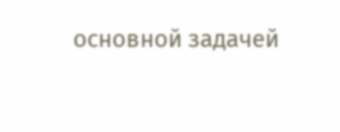основной задачей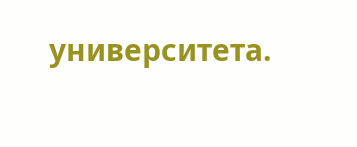университета.